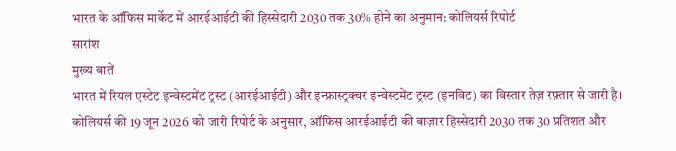भारत के ऑफिस मार्केट में आरईआईटी की हिस्सेदारी 2030 तक 30% होने का अनुमान: कोलियर्स रिपोर्ट
सारांश
मुख्य बातें
भारत में रियल एस्टेट इन्वेस्टमेंट ट्रस्ट (आरईआईटी) और इन्फ्रास्ट्रक्चर इन्वेस्टमेंट ट्रस्ट (इनविट) का विस्तार तेज़ रफ़्तार से जारी है। कोलियर्स की 19 जून 2026 को जारी रिपोर्ट के अनुसार, ऑफिस आरईआईटी की बाज़ार हिस्सेदारी 2030 तक 30 प्रतिशत और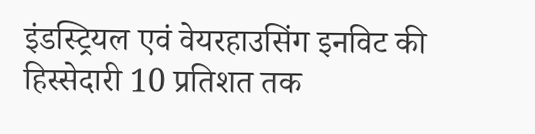इंडस्ट्रियल एवं वेयरहाउसिंग इनविट की हिस्सेदारी 10 प्रतिशत तक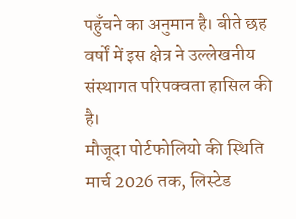पहुँचने का अनुमान है। बीते छह वर्षों में इस क्षेत्र ने उल्लेखनीय संस्थागत परिपक्वता हासिल की है।
मौजूदा पोर्टफोलियो की स्थिति
मार्च 2026 तक, लिस्टेड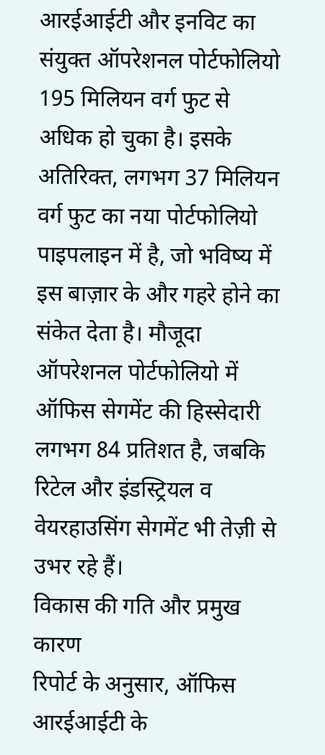आरईआईटी और इनविट का संयुक्त ऑपरेशनल पोर्टफोलियो 195 मिलियन वर्ग फुट से अधिक हो चुका है। इसके अतिरिक्त, लगभग 37 मिलियन वर्ग फुट का नया पोर्टफोलियो पाइपलाइन में है, जो भविष्य में इस बाज़ार के और गहरे होने का संकेत देता है। मौजूदा ऑपरेशनल पोर्टफोलियो में ऑफिस सेगमेंट की हिस्सेदारी लगभग 84 प्रतिशत है, जबकि रिटेल और इंडस्ट्रियल व वेयरहाउसिंग सेगमेंट भी तेज़ी से उभर रहे हैं।
विकास की गति और प्रमुख कारण
रिपोर्ट के अनुसार, ऑफिस आरईआईटी के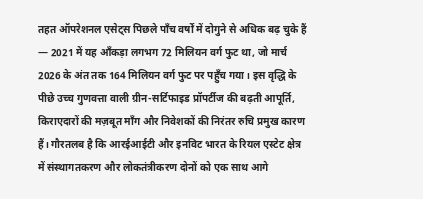तहत ऑपरेशनल एसेट्स पिछले पाँच वर्षों में दोगुने से अधिक बढ़ चुके हैं — 2021 में यह आँकड़ा लगभग 72 मिलियन वर्ग फुट था, जो मार्च 2026 के अंत तक 164 मिलियन वर्ग फुट पर पहुँच गया। इस वृद्धि के पीछे उच्च गुणवत्ता वाली ग्रीन-सर्टिफाइड प्रॉपर्टीज की बढ़ती आपूर्ति, किराएदारों की मज़बूत माँग और निवेशकों की निरंतर रुचि प्रमुख कारण हैं। गौरतलब है कि आरईआईटी और इनविट भारत के रियल एस्टेट क्षेत्र में संस्थागतकरण और लोकतंत्रीकरण दोनों को एक साथ आगे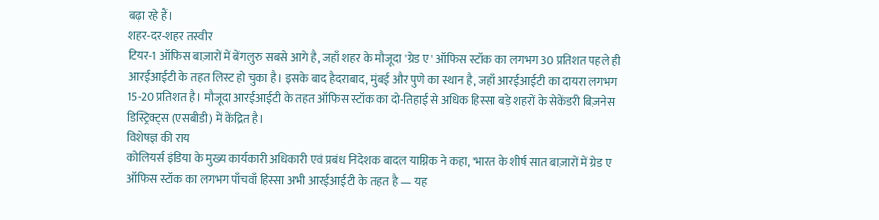बढ़ा रहे हैं।
शहर-दर-शहर तस्वीर
टियर-1 ऑफिस बाज़ारों में बेंगलुरु सबसे आगे है, जहाँ शहर के मौजूदा 'ग्रेड ए' ऑफिस स्टॉक का लगभग 30 प्रतिशत पहले ही आरईआईटी के तहत लिस्ट हो चुका है। इसके बाद हैदराबाद, मुंबई और पुणे का स्थान है, जहाँ आरईआईटी का दायरा लगभग 15-20 प्रतिशत है। मौजूदा आरईआईटी के तहत ऑफिस स्टॉक का दो-तिहाई से अधिक हिस्सा बड़े शहरों के सेकेंडरी बिज़नेस डिस्ट्रिक्ट्स (एसबीडी) में केंद्रित है।
विशेषज्ञ की राय
कोलियर्स इंडिया के मुख्य कार्यकारी अधिकारी एवं प्रबंध निदेशक बादल याग्निक ने कहा, 'भारत के शीर्ष सात बाज़ारों में ग्रेड ए ऑफिस स्टॉक का लगभग पाँचवाँ हिस्सा अभी आरईआईटी के तहत है — यह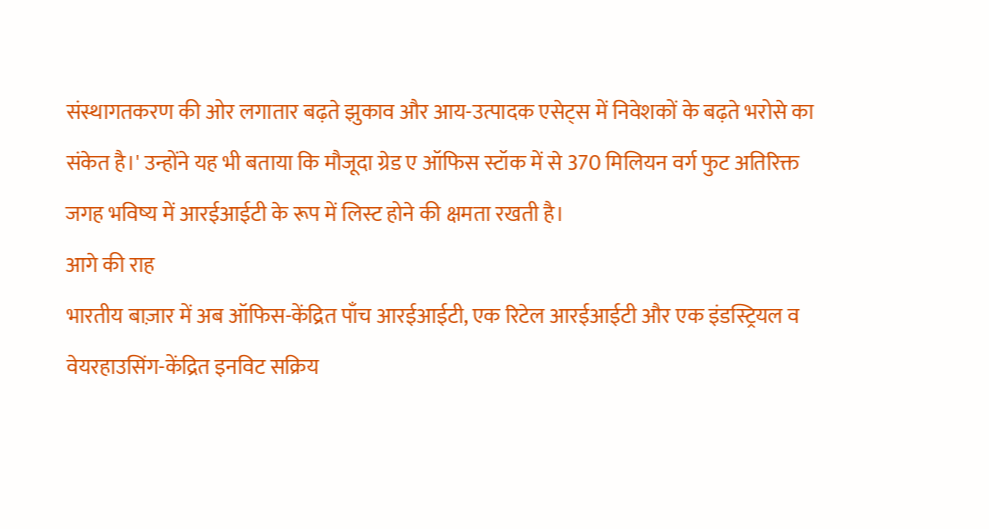संस्थागतकरण की ओर लगातार बढ़ते झुकाव और आय-उत्पादक एसेट्स में निवेशकों के बढ़ते भरोसे का संकेत है।' उन्होंने यह भी बताया कि मौजूदा ग्रेड ए ऑफिस स्टॉक में से 370 मिलियन वर्ग फुट अतिरिक्त जगह भविष्य में आरईआईटी के रूप में लिस्ट होने की क्षमता रखती है।
आगे की राह
भारतीय बाज़ार में अब ऑफिस-केंद्रित पाँच आरईआईटी, एक रिटेल आरईआईटी और एक इंडस्ट्रियल व वेयरहाउसिंग-केंद्रित इनविट सक्रिय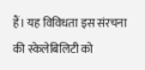हैं। यह विविधता इस संरचना की स्केलेबिलिटी को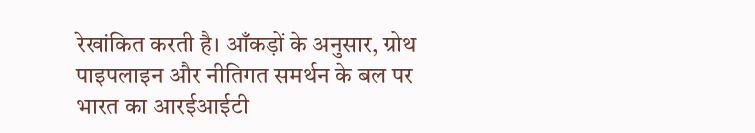रेखांकित करती है। आँकड़ों के अनुसार, ग्रोथ पाइपलाइन और नीतिगत समर्थन के बल पर भारत का आरईआईटी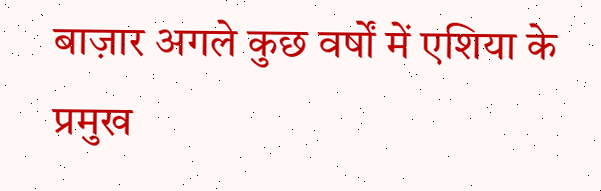बाज़ार अगले कुछ वर्षों में एशिया के प्रमुख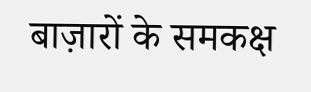बाज़ारों के समकक्ष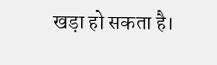खड़ा हो सकता है।